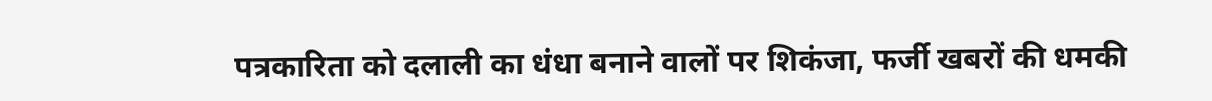पत्रकारिता को दलाली का धंधा बनाने वालों पर शिकंजा, फर्जी खबरों की धमकी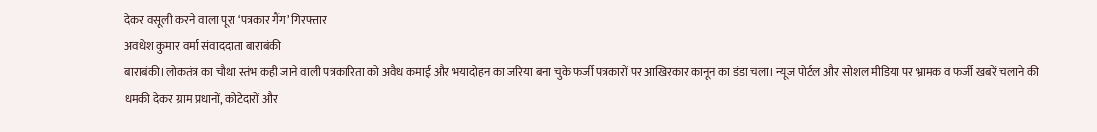देकर वसूली करने वाला पूरा ‘पत्रकार गैंग’ गिरफ्तार
अवधेश कुमार वर्मा संवाददाता बाराबंकी
बाराबंकी।लोकतंत्र का चौथा स्तंभ कही जाने वाली पत्रकारिता को अवैध कमाई और भयादोहन का जरिया बना चुके फर्जी पत्रकारों पर आखिरकार कानून का डंडा चला। न्यूज पोर्टल और सोशल मीडिया पर भ्रामक व फर्जी खबरें चलाने की धमकी देकर ग्राम प्रधानों, कोटेदारों और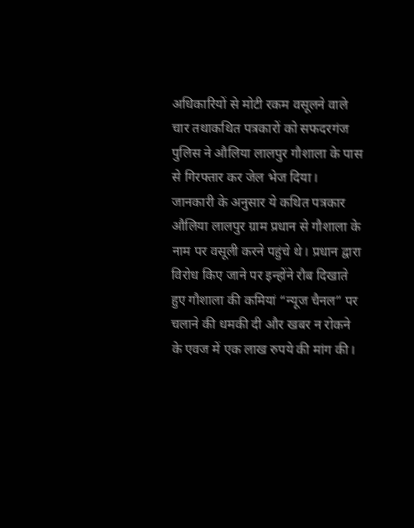अधिकारियों से मोटी रकम वसूलने वाले चार तथाकथित पत्रकारों को सफदरगंज पुलिस ने औलिया लालपुर गौशाला के पास से गिरफ्तार कर जेल भेज दिया।
जानकारी के अनुसार ये कथित पत्रकार औलिया लालपुर ग्राम प्रधान से गौशाला के नाम पर वसूली करने पहुंचे थे। प्रधान द्वारा विरोध किए जाने पर इन्होंने रौब दिखाते हुए गौशाला की कमियां “न्यूज चैनल” पर चलाने की धमकी दी और खबर न रोकने के एवज में एक लाख रुपये की मांग की।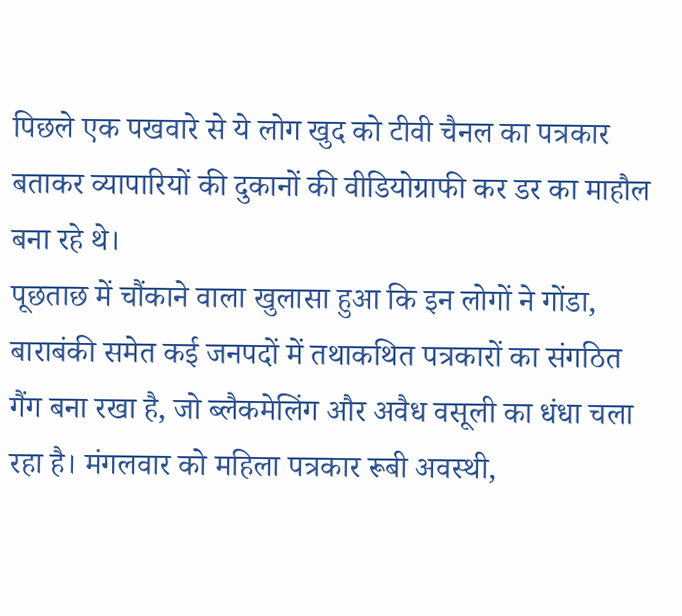पिछले एक पखवारे से ये लोग खुद को टीवी चैनल का पत्रकार बताकर व्यापारियों की दुकानों की वीडियोग्राफी कर डर का माहौल बना रहे थे।
पूछताछ में चौंकाने वाला खुलासा हुआ कि इन लोगों ने गोंडा, बाराबंकी समेत कई जनपदों में तथाकथित पत्रकारों का संगठित गैंग बना रखा है, जो ब्लैकमेलिंग और अवैध वसूली का धंधा चला रहा है। मंगलवार को महिला पत्रकार रूबी अवस्थी,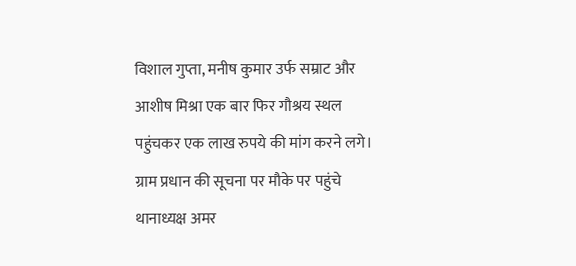विशाल गुप्ता, मनीष कुमार उर्फ सम्राट और आशीष मिश्रा एक बार फिर गौश्रय स्थल पहुंचकर एक लाख रुपये की मांग करने लगे। ग्राम प्रधान की सूचना पर मौके पर पहुंचे थानाध्यक्ष अमर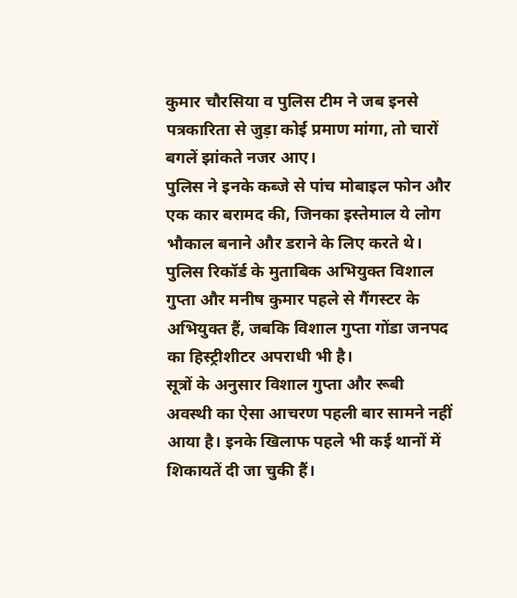कुमार चौरसिया व पुलिस टीम ने जब इनसे पत्रकारिता से जुड़ा कोई प्रमाण मांगा, तो चारों बगलें झांकते नजर आए।
पुलिस ने इनके कब्जे से पांच मोबाइल फोन और एक कार बरामद की, जिनका इस्तेमाल ये लोग भौकाल बनाने और डराने के लिए करते थे। पुलिस रिकॉर्ड के मुताबिक अभियुक्त विशाल गुप्ता और मनीष कुमार पहले से गैंगस्टर के अभियुक्त हैं, जबकि विशाल गुप्ता गोंडा जनपद का हिस्ट्रीशीटर अपराधी भी है।
सूत्रों के अनुसार विशाल गुप्ता और रूबी अवस्थी का ऐसा आचरण पहली बार सामने नहीं आया है। इनके खिलाफ पहले भी कई थानों में शिकायतें दी जा चुकी हैं।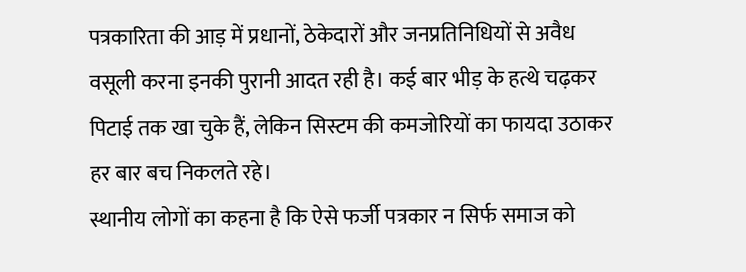पत्रकारिता की आड़ में प्रधानों, ठेकेदारों और जनप्रतिनिधियों से अवैध वसूली करना इनकी पुरानी आदत रही है। कई बार भीड़ के हत्थे चढ़कर पिटाई तक खा चुके हैं, लेकिन सिस्टम की कमजोरियों का फायदा उठाकर हर बार बच निकलते रहे।
स्थानीय लोगों का कहना है कि ऐसे फर्जी पत्रकार न सिर्फ समाज को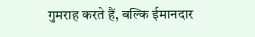गुमराह करते हैं, बल्कि ईमानदार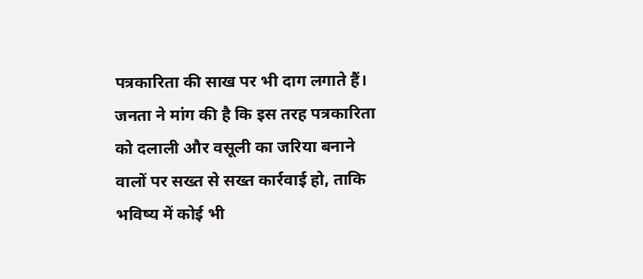पत्रकारिता की साख पर भी दाग लगाते हैं। जनता ने मांग की है कि इस तरह पत्रकारिता को दलाली और वसूली का जरिया बनाने वालों पर सख्त से सख्त कार्रवाई हो, ताकि भविष्य में कोई भी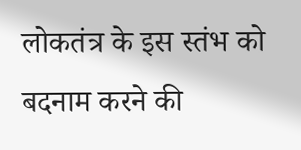लोकतंत्र के इस स्तंभ को बदनाम करने की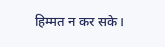हिम्मत न कर सके।